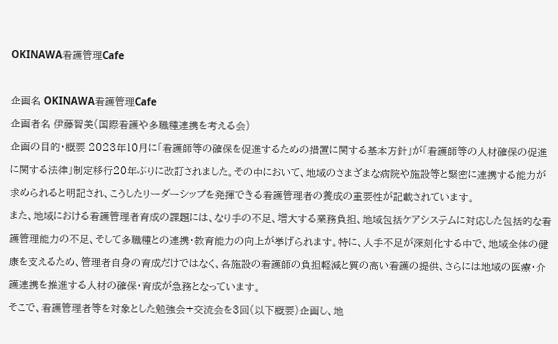OKINAWA看護管理Cafe

企画名 OKINAWA看護管理Cafe
企画者名 伊藤智美(国際看護や多職種連携を考える会)
企画の目的・概要 2023年10月に「看護師等の確保を促進するための措置に関する基本方針」が「看護師等の人材確保の促進に関する法律」制定移行20年ぶりに改訂されました。その中において、地域のさまざまな病院や施設等と緊密に連携する能力が求められると明記され、こうしたリーダーシップを発揮できる看護管理者の養成の重要性が記載されています。
また、地域における看護管理者育成の課題には、なり手の不足、増大する業務負担、地域包括ケアシステムに対応した包括的な看護管理能力の不足、そして多職種との連携・教育能力の向上が挙げられます。特に、人手不足が深刻化する中で、地域全体の健康を支えるため、管理者自身の育成だけではなく、各施設の看護師の負担軽減と質の高い看護の提供、さらには地域の医療・介護連携を推進する人材の確保・育成が急務となっています。
そこで、看護管理者等を対象とした勉強会+交流会を3回(以下概要)企画し、地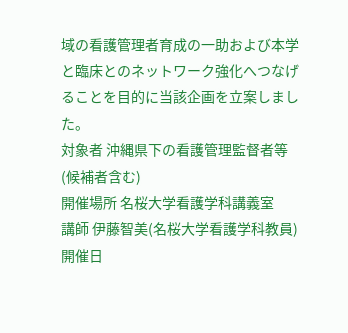域の看護管理者育成の一助および本学と臨床とのネットワーク強化へつなげることを目的に当該企画を立案しました。
対象者 沖縄県下の看護管理監督者等(候補者含む)
開催場所 名桜大学看護学科講義室
講師 伊藤智美(名桜大学看護学科教員)
開催日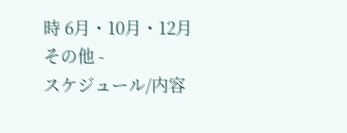時 6月・10月・12月
その他 -
スケジュール/内容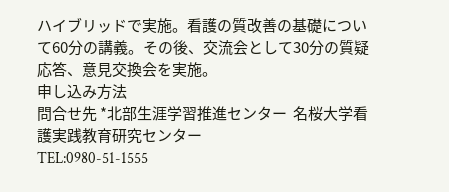ハイブリッドで実施。看護の質改善の基礎について60分の講義。その後、交流会として30分の質疑応答、意見交換会を実施。
申し込み方法
問合せ先 *北部生涯学習推進センター  名桜大学看護実践教育研究センター
TEL:0980-51-1555